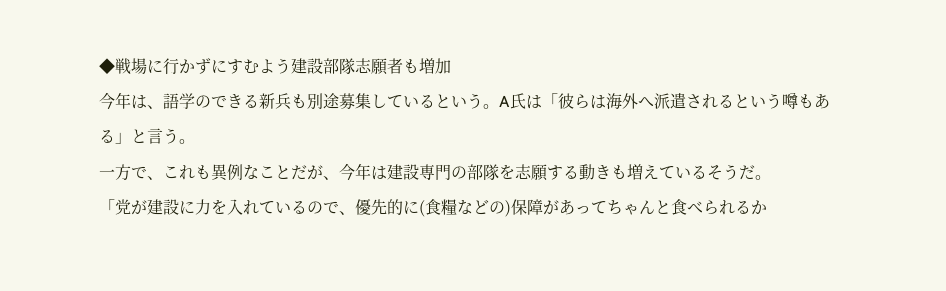◆戦場に行かずにすむよう建設部隊志願者も増加
今年は、語学のできる新兵も別途募集しているという。A氏は「彼らは海外へ派遣されるという噂もある」と言う。
一方で、これも異例なことだが、今年は建設専門の部隊を志願する動きも増えているそうだ。
「党が建設に力を入れているので、優先的に(食糧などの)保障があってちゃんと食べられるか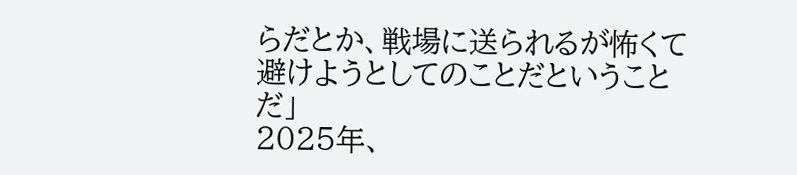らだとか、戦場に送られるが怖くて避けようとしてのことだということだ」
2025年、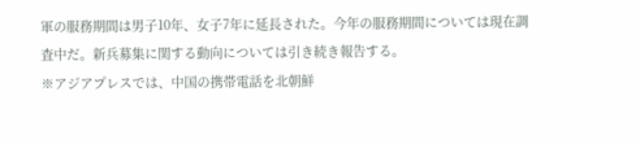軍の服務期間は男子10年、女子7年に延長された。今年の服務期間については現在調査中だ。新兵募集に関する動向については引き続き報告する。
※アジアプレスでは、中国の携帯電話を北朝鮮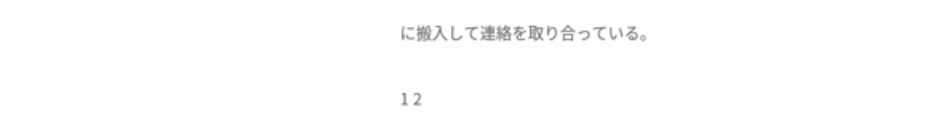に搬入して連絡を取り合っている。

1 2